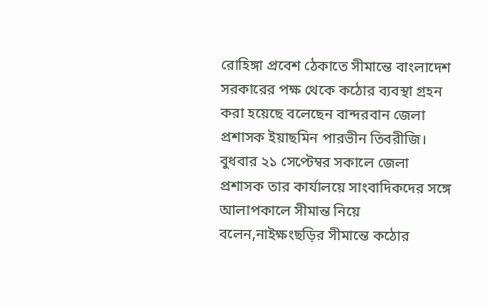রোহিঙ্গা প্রবেশ ঠেকাতে সীমান্তে বাংলাদেশ সরকারের পক্ষ থেকে কঠোর ব্যবস্থা গ্রহন করা হয়েছে বলেছেন বান্দরবান জেলা প্রশাসক ইয়াছমিন পারভীন তিবরীজি।
বুধবার ২১ সেপ্টেম্বর সকালে জেলা প্রশাসক তার কার্যালয়ে সাংবাদিকদের সঙ্গে আলাপকালে সীমান্ত নিয়ে বলেন,নাইক্ষংছড়ির সীমান্তে কঠোর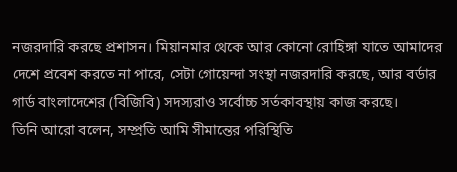নজরদারি করছে প্রশাসন। মিয়ানমার থেকে আর কোনো রোহিঙ্গা যাতে আমাদের দেশে প্রবেশ করতে না পারে, সেটা গোয়েন্দা সংস্থা নজরদারি করছে, আর বর্ডার গার্ড বাংলাদেশের (বিজিবি) সদস্যরাও সর্বোচ্চ সর্তকাবস্থায় কাজ করছে।
তিনি আরো বলেন, সম্প্রতি আমি সীমান্তের পরিস্থিতি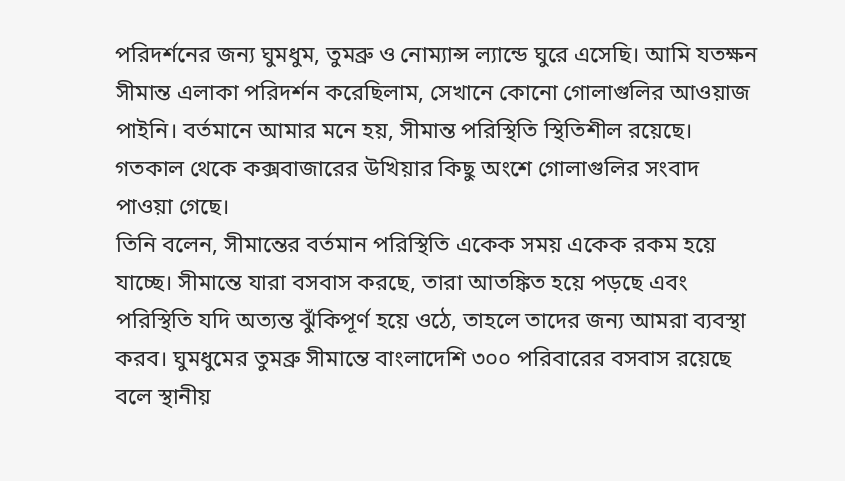পরিদর্শনের জন্য ঘুমধুম, তুমব্রু ও নোম্যান্স ল্যান্ডে ঘুরে এসেছি। আমি যতক্ষন সীমান্ত এলাকা পরিদর্শন করেছিলাম, সেখানে কোনো গোলাগুলির আওয়াজ পাইনি। বর্তমানে আমার মনে হয়, সীমান্ত পরিস্থিতি স্থিতিশীল রয়েছে। গতকাল থেকে কক্সবাজারের উখিয়ার কিছু অংশে গোলাগুলির সংবাদ পাওয়া গেছে।
তিনি বলেন, সীমান্তের বর্তমান পরিস্থিতি একেক সময় একেক রকম হয়ে যাচ্ছে। সীমান্তে যারা বসবাস করছে, তারা আতঙ্কিত হয়ে পড়ছে এবং পরিস্থিতি যদি অত্যন্ত ঝুঁকিপূর্ণ হয়ে ওঠে, তাহলে তাদের জন্য আমরা ব্যবস্থা করব। ঘুমধুমের তুমব্রু সীমান্তে বাংলাদেশি ৩০০ পরিবারের বসবাস রয়েছে বলে স্থানীয়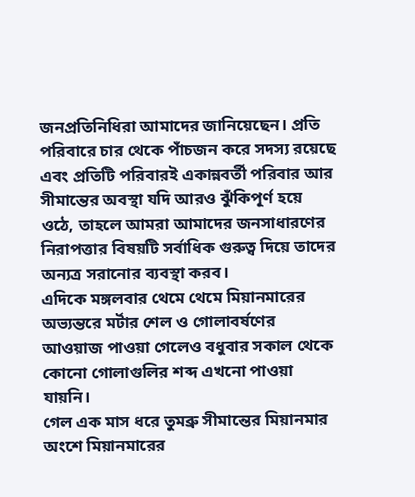জনপ্রতিনিধিরা আমাদের জানিয়েছেন। প্রতি পরিবারে চার থেকে পাঁচজন করে সদস্য রয়েছে এবং প্রতিটি পরিবারই একান্নবর্তী পরিবার আর সীমান্তের অবস্থা যদি আরও ঝুঁকিপূর্ণ হয়ে ওঠে, তাহলে আমরা আমাদের জনসাধারণের নিরাপত্তার বিষয়টি সর্বাধিক গুরুত্ব দিয়ে তাদের অন্যত্র সরানোর ব্যবস্থা করব।
এদিকে মঙ্গলবার থেমে থেমে মিয়ানমারের অভ্যন্তরে মর্টার শেল ও গোলাবর্ষণের আওয়াজ পাওয়া গেলেও বধুবার সকাল থেকে কোনো গোলাগুলির শব্দ এখনো পাওয়া যায়নি।
গেল এক মাস ধরে তুমব্রু সীমান্তের মিয়ানমার অংশে মিয়ানমারের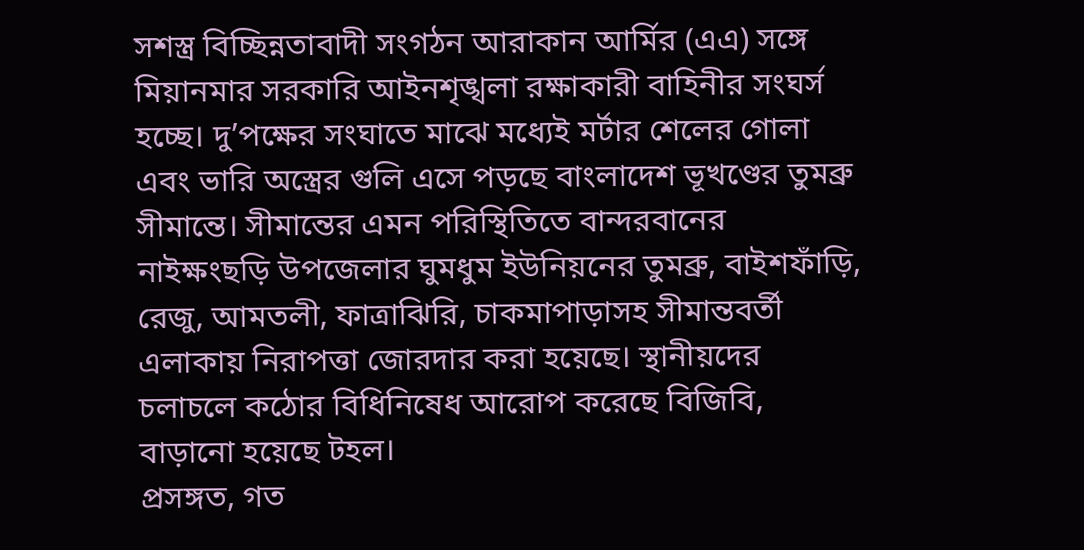সশস্ত্র বিচ্ছিন্নতাবাদী সংগঠন আরাকান আর্মির (এএ) সঙ্গে মিয়ানমার সরকারি আইনশৃঙ্খলা রক্ষাকারী বাহিনীর সংঘর্স হচ্ছে। দু’পক্ষের সংঘাতে মাঝে মধ্যেই মর্টার শেলের গোলা এবং ভারি অস্ত্রের গুলি এসে পড়ছে বাংলাদেশ ভূখণ্ডের তুমব্রু সীমান্তে। সীমান্তের এমন পরিস্থিতিতে বান্দরবানের নাইক্ষংছড়ি উপজেলার ঘুমধুম ইউনিয়নের তুমব্রু, বাইশফাঁড়ি, রেজু, আমতলী, ফাত্রাঝিরি, চাকমাপাড়াসহ সীমান্তবর্তী এলাকায় নিরাপত্তা জোরদার করা হয়েছে। স্থানীয়দের চলাচলে কঠোর বিধিনিষেধ আরোপ করেছে বিজিবি, বাড়ানো হয়েছে টহল।
প্রসঙ্গত, গত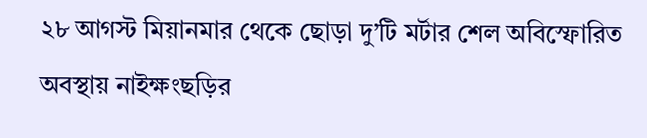২৮ আগস্ট মিয়ানমার থেকে ছোড়া দু’টি মর্টার শেল অবিস্ফোরিত অবস্থায় নাইক্ষংছড়ির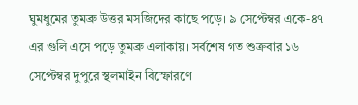ঘুমধুমের তুমব্রু উত্তর মসজিদের কাছে পড়ে। ৯ সেপ্টেম্বর একে-৪৭ এর গুলি এসে পড়ে তুমব্রু এলাকায়। সর্বশেষ গত শুক্রবার ১৬ সেপ্টেম্বর দুপুরে স্থলমাইন বিস্ফোরণে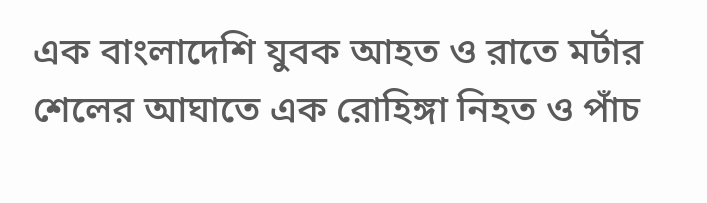এক বাংলাদেশি যুবক আহত ও রাতে মর্টার শেলের আঘাতে এক রোহিঙ্গা নিহত ও পাঁচ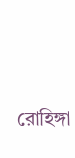রোহিঙ্গা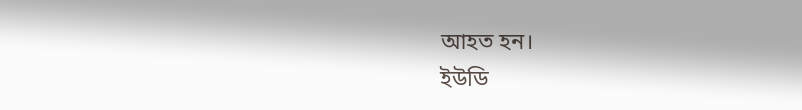আহত হন।
ইউডি